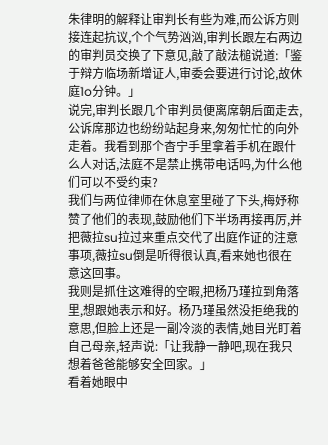朱律明的解释让审判长有些为难,而公诉方则接连起抗议,个个气势汹汹,审判长跟左右两边的审判员交换了下意见,敲了敲法槌说道:「鉴于辩方临场新增证人,审委会要进行讨论,故休庭1o分钟。」
说完,审判长跟几个审判员便离席朝后面走去,公诉席那边也纷纷站起身来,匆匆忙忙的向外走着。我看到那个杳宁手里拿着手机在跟什么人对话,法庭不是禁止携带电话吗,为什么他们可以不受约束?
我们与两位律师在休息室里碰了下头,梅妤称赞了他们的表现,鼓励他们下半场再接再厉,并把薇拉su拉过来重点交代了出庭作证的注意事项,薇拉su倒是听得很认真,看来她也很在意这回事。
我则是抓住这难得的空暇,把杨乃瑾拉到角落里,想跟她表示和好。杨乃瑾虽然没拒绝我的意思,但脸上还是一副冷淡的表情,她目光盯着自己母亲,轻声说:「让我静一静吧,现在我只想着爸爸能够安全回家。」
看着她眼中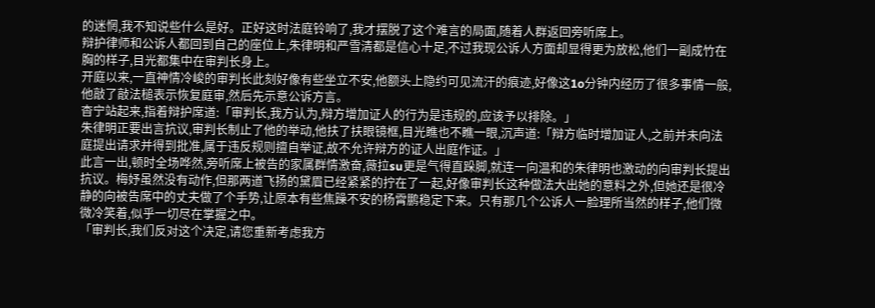的迷惘,我不知说些什么是好。正好这时法庭铃响了,我才摆脱了这个难言的局面,随着人群返回旁听席上。
辩护律师和公诉人都回到自己的座位上,朱律明和严雪清都是信心十足,不过我现公诉人方面却显得更为放松,他们一副成竹在胸的样子,目光都集中在审判长身上。
开庭以来,一直神情冷峻的审判长此刻好像有些坐立不安,他额头上隐约可见流汗的痕迹,好像这1o分钟内经历了很多事情一般,他敲了敲法槌表示恢复庭审,然后先示意公诉方言。
杳宁站起来,指着辩护席道:「审判长,我方认为,辩方增加证人的行为是违规的,应该予以排除。」
朱律明正要出言抗议,审判长制止了他的举动,他扶了扶眼镜框,目光瞧也不瞧一眼,沉声道:「辩方临时增加证人,之前并未向法庭提出请求并得到批准,属于违反规则擅自举证,故不允许辩方的证人出庭作证。」
此言一出,顿时全场哗然,旁听席上被告的家属群情激奋,薇拉su更是气得直跺脚,就连一向温和的朱律明也激动的向审判长提出抗议。梅妤虽然没有动作,但那两道飞扬的黛眉已经紧紧的拧在了一起,好像审判长这种做法大出她的意料之外,但她还是很冷静的向被告席中的丈夫做了个手势,让原本有些焦躁不安的杨霄鹏稳定下来。只有那几个公诉人一脸理所当然的样子,他们微微冷笑着,似乎一切尽在掌握之中。
「审判长,我们反对这个决定,请您重新考虑我方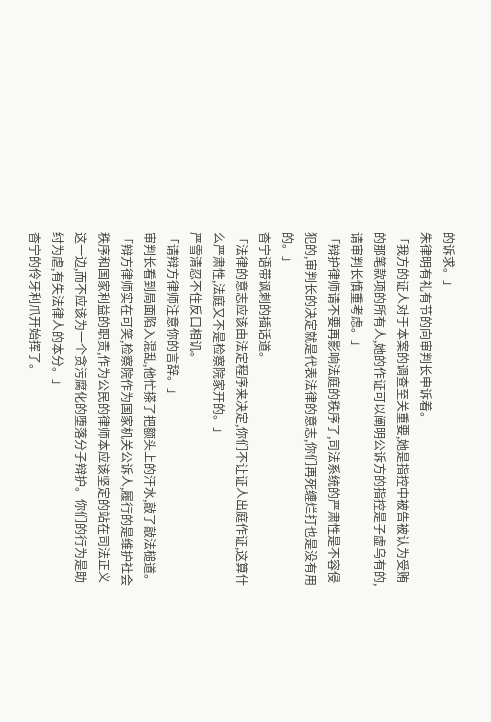的诉求。」
朱律明有礼有节的向审判长申诉着。
「我方的证人对于本案的调查至关重要,她是指控中被告被认为受贿的那笔款项的所有人,她的作证可以阐明公诉方的指控是子虚乌有的,请审判长慎重考虑。」
「辩护律师请不要再影响法庭的秩序了,司法系统的严肃性是不容侵犯的,审判长的决定就是代表法律的意志,你们再死缠烂打也是没有用的。」
杳宁语带讽刺的插话道。
「法律的意志应该由法定程序来决定,你们不让证人出庭作证,这算什么严肃性,法庭又不是检察院家开的。」
严雪清忍不住反口相讥。
「请辩方律师注意你的言辞。」
审判长看到局面陷入混乱,他忙搽了把额头上的汗水,敲了敲法槌道。
「辩方律师实在可笑,检察院作为国家机关公诉人,履行的是维护社会秩序和国家利益的职责,作为公民的律师本应该坚定的站在司法正义这一边,而不应该为一个贪污腐化的堕落分子辩护。你们的行为是助纣为虐,有失法律人的本分。」
杳宁的伶牙利爪开始挥了。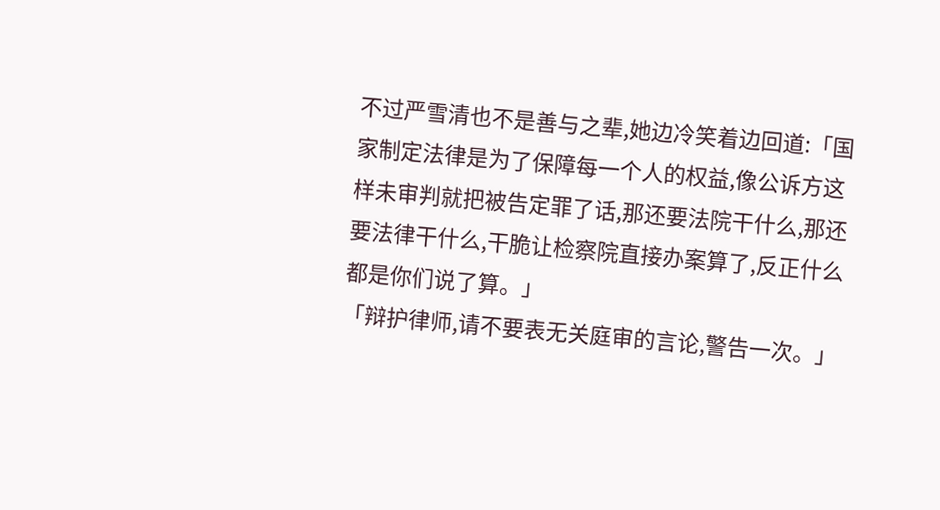不过严雪清也不是善与之辈,她边冷笑着边回道:「国家制定法律是为了保障每一个人的权益,像公诉方这样未审判就把被告定罪了话,那还要法院干什么,那还要法律干什么,干脆让检察院直接办案算了,反正什么都是你们说了算。」
「辩护律师,请不要表无关庭审的言论,警告一次。」